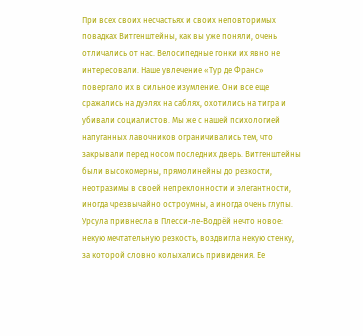При всех своих несчастьях и своих неповторимых повадках Витгенштейны, как вы уже поняли, очень отличались от нас. Велосипедные гонки их явно не интересовали. Наше увлечение «Тур де Франс» повергало их в сильное изумление. Они все еще сражались на дуэлях на саблях, охотились на тигра и убивали социалистов. Мы же с нашей психологией напуганных лавочников ограничивались тем, что закрывали перед носом последних дверь. Витгенштейны были высокомерны, прямолинейны до резкости, неотразимы в своей непреклонности и элегантности, иногда чрезвычайно остроумны, а иногда очень глупы. Урсула привнесла в Плесси-ле-Водрёй нечто новое: некую мечтательную резкость, воздвигла некую стенку, за которой словно колыхались привидения. Ее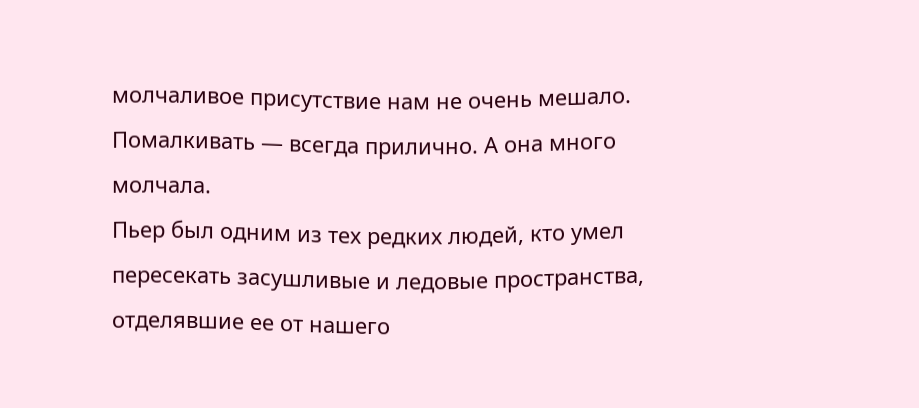молчаливое присутствие нам не очень мешало. Помалкивать — всегда прилично. А она много молчала.
Пьер был одним из тех редких людей, кто умел пересекать засушливые и ледовые пространства, отделявшие ее от нашего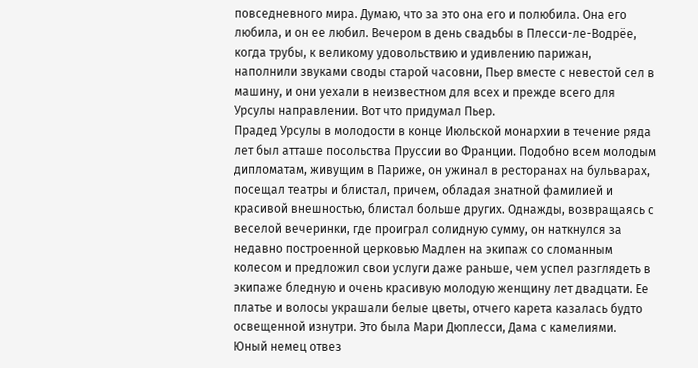повседневного мира. Думаю, что за это она его и полюбила. Она его любила, и он ее любил. Вечером в день свадьбы в Плесси-ле-Водрёе, когда трубы, к великому удовольствию и удивлению парижан, наполнили звуками своды старой часовни, Пьер вместе с невестой сел в машину, и они уехали в неизвестном для всех и прежде всего для Урсулы направлении. Вот что придумал Пьер.
Прадед Урсулы в молодости в конце Июльской монархии в течение ряда лет был атташе посольства Пруссии во Франции. Подобно всем молодым дипломатам, живущим в Париже, он ужинал в ресторанах на бульварах, посещал театры и блистал, причем, обладая знатной фамилией и красивой внешностью, блистал больше других. Однажды, возвращаясь с веселой вечеринки, где проиграл солидную сумму, он наткнулся за недавно построенной церковью Мадлен на экипаж со сломанным колесом и предложил свои услуги даже раньше, чем успел разглядеть в экипаже бледную и очень красивую молодую женщину лет двадцати. Ее платье и волосы украшали белые цветы, отчего карета казалась будто освещенной изнутри. Это была Мари Дюплесси, Дама с камелиями.
Юный немец отвез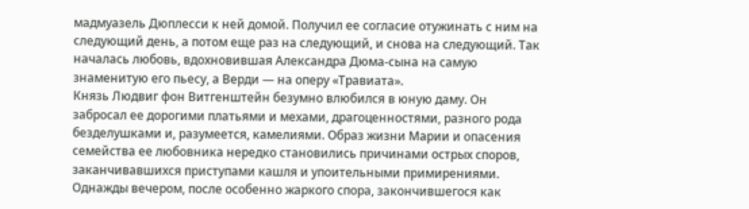мадмуазель Дюплесси к ней домой. Получил ее согласие отужинать с ним на следующий день, а потом еще раз на следующий, и снова на следующий. Так началась любовь, вдохновившая Александра Дюма-сына на самую знаменитую его пьесу, а Верди — на оперу «Травиата».
Князь Людвиг фон Витгенштейн безумно влюбился в юную даму. Он забросал ее дорогими платьями и мехами, драгоценностями, разного рода безделушками и, разумеется, камелиями. Образ жизни Марии и опасения семейства ее любовника нередко становились причинами острых споров, заканчивавшихся приступами кашля и упоительными примирениями. Однажды вечером, после особенно жаркого спора, закончившегося как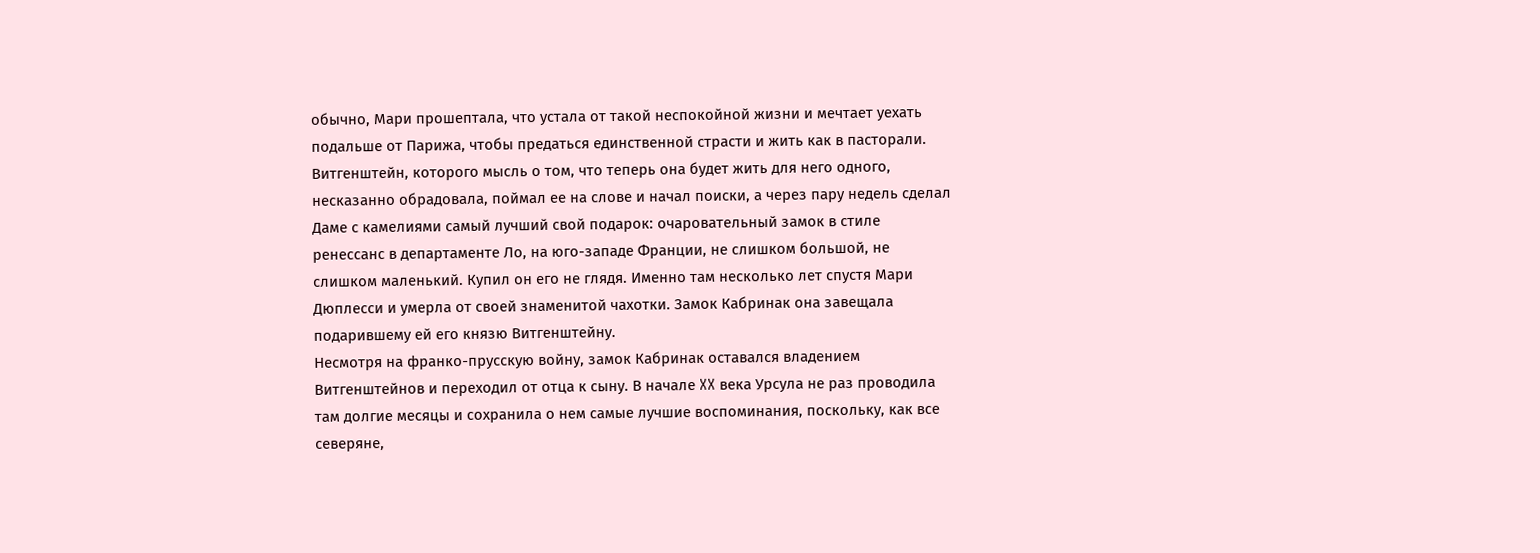обычно, Мари прошептала, что устала от такой неспокойной жизни и мечтает уехать подальше от Парижа, чтобы предаться единственной страсти и жить как в пасторали. Витгенштейн, которого мысль о том, что теперь она будет жить для него одного, несказанно обрадовала, поймал ее на слове и начал поиски, а через пару недель сделал Даме с камелиями самый лучший свой подарок: очаровательный замок в стиле ренессанс в департаменте Ло, на юго-западе Франции, не слишком большой, не слишком маленький. Купил он его не глядя. Именно там несколько лет спустя Мари Дюплесси и умерла от своей знаменитой чахотки. Замок Кабринак она завещала подарившему ей его князю Витгенштейну.
Несмотря на франко-прусскую войну, замок Кабринак оставался владением Витгенштейнов и переходил от отца к сыну. В начале XX века Урсула не раз проводила там долгие месяцы и сохранила о нем самые лучшие воспоминания, поскольку, как все северяне,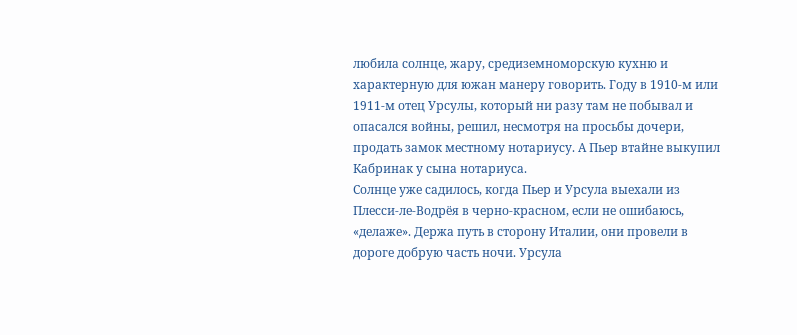любила солнце, жару, средиземноморскую кухню и характерную для южан манеру говорить. Году в 1910-м или 1911-м отец Урсулы, который ни разу там не побывал и опасался войны, решил, несмотря на просьбы дочери, продать замок местному нотариусу. А Пьер втайне выкупил Кабринак у сына нотариуса.
Солнце уже садилось, когда Пьер и Урсула выехали из Плесси-ле-Водрёя в черно-красном, если не ошибаюсь, «делаже». Держа путь в сторону Италии, они провели в дороге добрую часть ночи. Урсула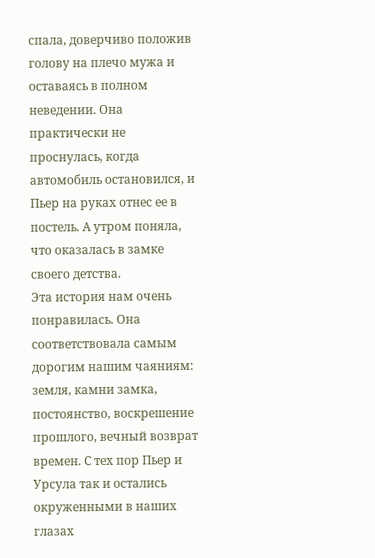спала, доверчиво положив голову на плечо мужа и оставаясь в полном неведении. Она практически не проснулась, когда автомобиль остановился, и Пьер на руках отнес ее в постель. А утром поняла, что оказалась в замке своего детства.
Эта история нам очень понравилась. Она соответствовала самым дорогим нашим чаяниям: земля, камни замка, постоянство, воскрешение прошлого, вечный возврат времен. С тех пор Пьер и Урсула так и остались окруженными в наших глазах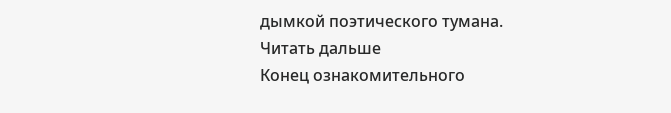дымкой поэтического тумана.
Читать дальше
Конец ознакомительного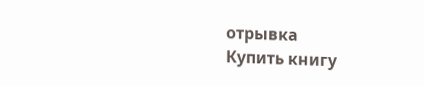отрывка
Купить книгу